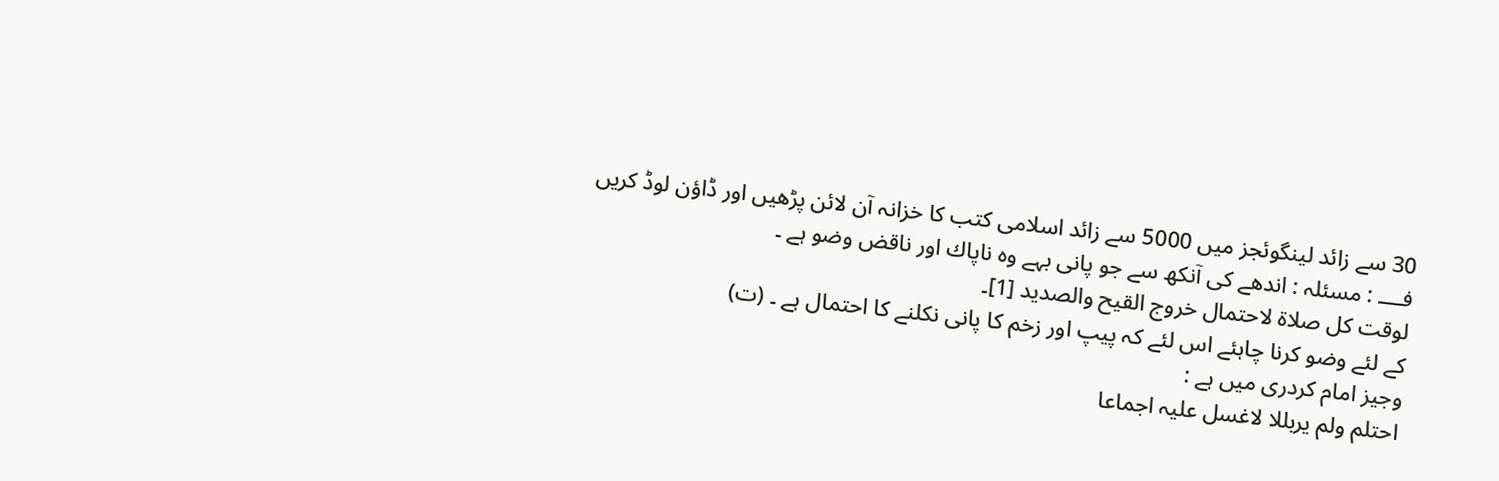30 سے زائد لینگوئجز میں 5000 سے زائد اسلامی کتب کا خزانہ آن لائن پڑھیں اور ڈاؤن لوڈ کریں
فــــ : مسئلہ : اندھے کی آنکھ سے جو پانی بہے وہ ناپاك اور ناقض وضو ہے ۔
لوقت کل صلاۃ لاحتمال خروج القیح والصدید [1]۔
کے لئے وضو کرنا چاہئے اس لئے کہ پیپ اور زخم کا پانی نکلنے کا احتمال ہے ۔ (ت)
وجیز امام کردری میں ہے :
احتلم ولم یربللا لاغسل علیہ اجماعا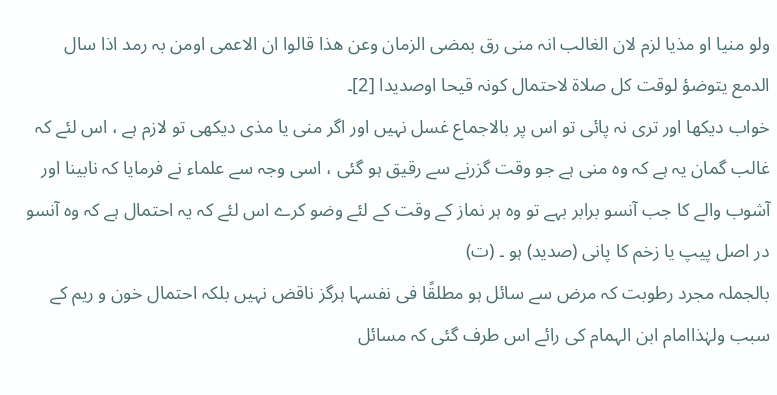ولو منیا او مذیا لزم لان الغالب انہ منی رق بمضی الزمان وعن ھذا قالوا ان الاعمی اومن بہ رمد اذا سال الدمع یتوضؤ لوقت کل صلاۃ لاحتمال کونہ قیحا اوصدیدا [2]۔
خواب دیکھا اور تری نہ پائی تو اس پر بالاجماع غسل نہیں اور اگر منی یا مذی دیکھی تو لازم ہے ، اس لئے کہ غالب گمان یہ ہے کہ وہ منی ہے جو وقت گزرنے سے رقیق ہو گئی ، اسی وجہ سے علماء نے فرمایا کہ نابینا اور آشوب والے کا جب آنسو برابر بہے تو وہ ہر نماز کے وقت کے لئے وضو کرے اس لئے کہ یہ احتمال ہے کہ وہ آنسو در اصل پیپ یا زخم کا پانی (صدید) ہو ۔ (ت)
بالجملہ مجرد رطوبت کہ مرض سے سائل ہو مطلقًا فی نفسہا ہرگز ناقض نہیں بلکہ احتمال خون و ریم کے سبب ولہٰذاامام ابن الہمام کی رائے اس طرف گئی کہ مسائل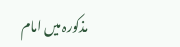مذکورہ میں امام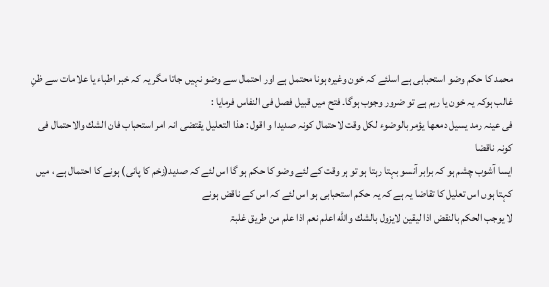محمد کا حکم وضو استحبابی ہے اسلئے کہ خون وغیرہ ہونا محتمل ہے اور احتمال سے وضو نہیں جاتا مگر یہ کہ خبر اطباء یا علامات سے ظنِ غالب ہوکہ یہ خون یا ریم ہے تو ضرور وجوب ہوگا۔ فتح میں قبیل فصل فی النفاس فرمایا :
فی عینہ رمد یسیل دمعھا یؤمر بالوضوء لکل وقت لاحتمال کونہ صدیدا و اقول : ھذا التعلیل یقتضی انہ امر استحباب فان الشك والاحتمال فی کونہ ناقضا
ایسا آشوب چشم ہو کہ برابر آنسو بہتا رہتا ہو تو ہر وقت کے لئے وضو کا حکم ہو گا اس لئے کہ صدید(زخم کا پانی) ہونے کا احتمال ہے ، میں کہتا ہوں اس تعلیل کا تقاضا یہ ہے کہ یہ حکم استحبابی ہو اس لئے کہ اس کے ناقض ہونے
لا یوجب الحکم بالنقض اذا لیقین لایزول بالشك والله اعلم نعم اذا علم من طریق غلبۃ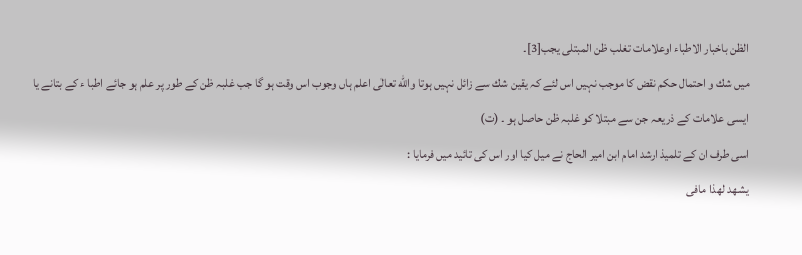الظن باخبار الاطباء اوعلامات تغلب ظن المبتلی یجب[3]۔
میں شك و احتمال حکم نقض کا موجب نہیں اس لئے کہ یقین شك سے زائل نہیں ہوتا والله تعالٰی اعلم ہاں وجوب اس وقت ہو گا جب غلبہ ظن کے طور پر علم ہو جائے اطبا ء کے بتانے یا ایسی علامات کے ذریعہ جن سے مبتلا کو غلبہ ظن حاصل ہو ۔ (ت)
اسی طرف ان کے تلمیذ ارشد امام ابن امیر الحاج نے میل کیا اور اس کی تائید میں فرمایا :
یشھد لھذا مافی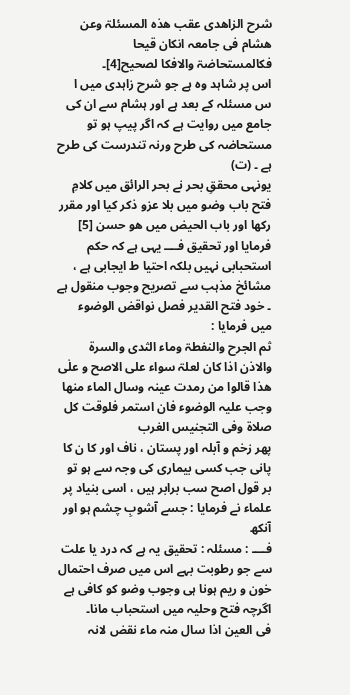شرح الزاھدی عقب ھذہ المسئلۃ وعن ھشام فی جامعہ انکان قیحا فکالمستحاضۃ والافکا لصحیح[4]۔
اس پر شاہد وہ ہے جو شرح زاہدی میں ا س مسئلہ کے بعد ہے اور ہشام سے ان کی جامع میں روایت ہے کہ اگر پیپ ہو تو مستحاضہ کی طرح ورنہ تندرست کی طرح ہے ۔ (ت)
یونہی محققِ بحر نے بحر الرائق میں کلامِ فتح باب وضو میں بلا عزو ذکر کیا اور مقرر رکھا اور باب الحیض میں ھو حسن [5] فرمایا اور تحقیق فــــ یہی ہے کہ حکم استحبابی نہیں بلکہ احتیا ط ایجابی ہے ، مشائخ مذہب سے تصریح وجوب منقول ہے ۔ خود فتح القدیر فصل نواقض الوضوء میں فرمایا :
ثم الجرح والنفطۃ وماء الثدی والسرۃ والاذن اذا کان لعلۃ سواء علی الاصح و علٰی ھذا قالوا من رمدت عینہ وسال الماء منھا وجب علیہ الوضوء فان استمر فلوقت کل صلاۃ وفی التجنیس الغرب
پھر زخم و آبلہ اور پستان ، ناف اور کا ن کا پانی جب کسی بیماری کی وجہ سے ہو تو بر قول اصح سب برابر ہیں ، اسی بنیاد پر علماء نے فرمایا : جسے آشوبِ چشم ہو اور آنکھ
فــــ : مسئلہ : تحقیق یہ ہے کہ درد یا علت سے جو رطوبت بہے اس میں صرف احتمال خون و ریم ہونا ہی وجوب وضو کو کافی ہے اگرچہ فتح وحلیہ میں استحباب مانا۔
فی العین اذا سال منہ ماء نقض لانہ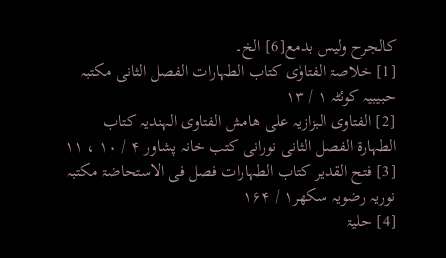کالجرح ولیس بدمع[6] الخ۔
[1] خلاصۃ الفتاوٰی کتاب الطہارات الفصل الثانی مکتبہ حبیبیہ کوئٹہ ۱ / ۱۳
[2] الفتاوی البزازیہ علی ھامش الفتاوی الہندیہ کتاب الطہارۃ الفصل الثانی نورانی کتب خانہ پشاور ۴ / ۱۰ ، ۱۱
[3] فتح القدیر کتاب الطہارات فصل فی الاستحاضۃ مکتبہ نوریہ رضویہ سکھر۱ / ۱۶۴
[4] حلیۃ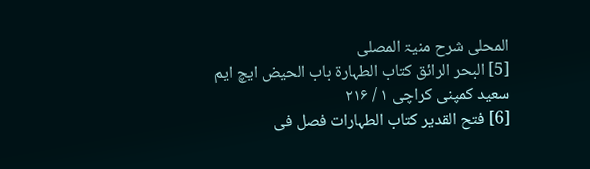المحلی شرح منیۃ المصلی
[5] البحر الرائق کتاب الطہارۃ باب الحیض ایچ ایم سعید کمپنی کراچی ۱ / ۲۱۶
[6] فتح القدیر کتاب الطہارات فصل فی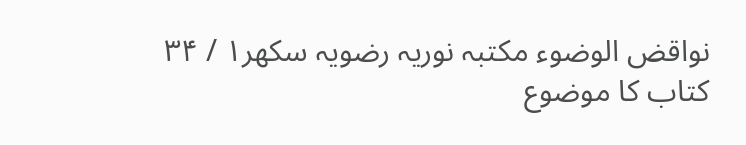نواقض الوضوء مکتبہ نوریہ رضویہ سکھر۱ / ۳۴
کتاب کا موضوع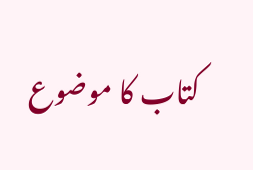کتاب کا موضوع